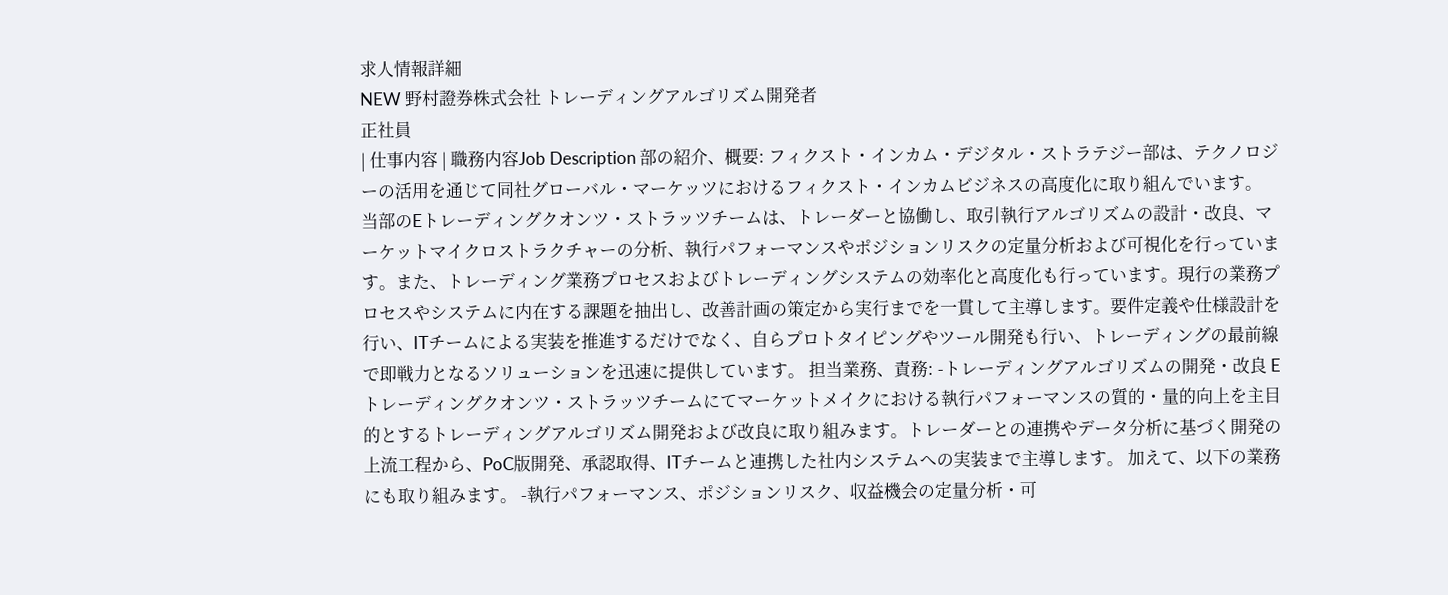求人情報詳細
NEW 野村證券株式会社 トレーディングアルゴリズム開発者
正社員
| 仕事内容 | 職務内容Job Description 部の紹介、概要: フィクスト・インカム・デジタル・ストラテジー部は、テクノロジーの活用を通じて同社グローバル・マーケッツにおけるフィクスト・インカムビジネスの高度化に取り組んでいます。 当部のEトレーディングクオンツ・ストラッツチームは、トレーダーと協働し、取引執行アルゴリズムの設計・改良、マーケットマイクロストラクチャーの分析、執行パフォーマンスやポジションリスクの定量分析および可視化を行っています。また、トレーディング業務プロセスおよびトレーディングシステムの効率化と高度化も行っています。現行の業務プロセスやシステムに内在する課題を抽出し、改善計画の策定から実行までを一貫して主導します。要件定義や仕様設計を行い、ITチームによる実装を推進するだけでなく、自らプロトタイピングやツール開発も行い、トレーディングの最前線で即戦力となるソリューションを迅速に提供しています。 担当業務、責務: -トレーディングアルゴリズムの開発・改良 Eトレーディングクオンツ・ストラッツチームにてマーケットメイクにおける執行パフォーマンスの質的・量的向上を主目的とするトレーディングアルゴリズム開発および改良に取り組みます。トレーダーとの連携やデータ分析に基づく開発の上流工程から、PoC版開発、承認取得、ITチームと連携した社内システムへの実装まで主導します。 加えて、以下の業務にも取り組みます。 -執行パフォーマンス、ポジションリスク、収益機会の定量分析・可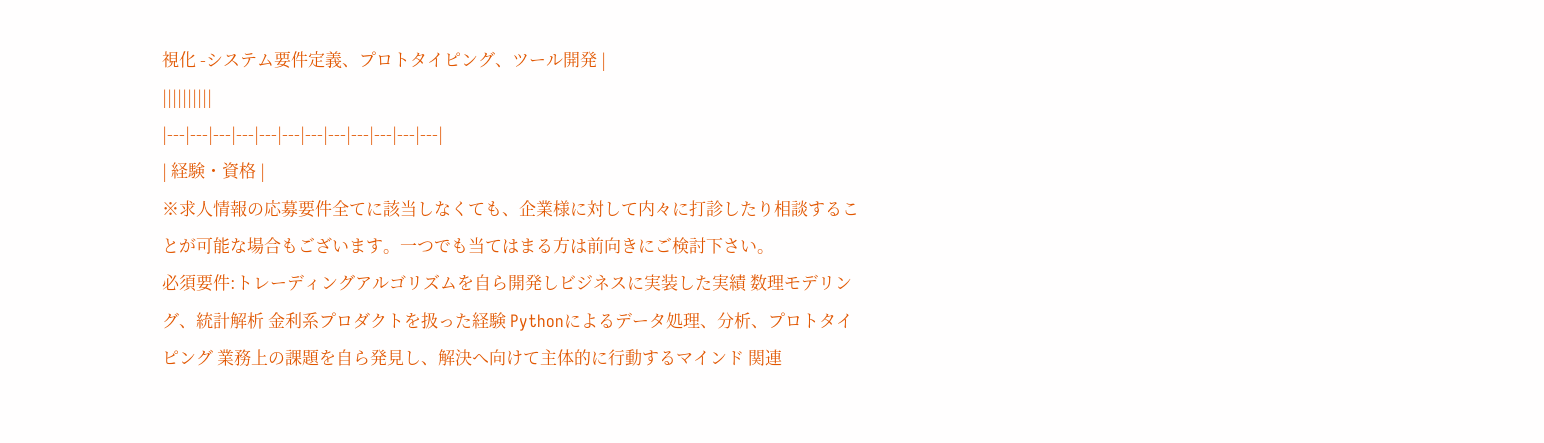視化 -システム要件定義、プロトタイピング、ツール開発 |
||||||||||
|---|---|---|---|---|---|---|---|---|---|---|---|
| 経験・資格 |
※求人情報の応募要件全てに該当しなくても、企業様に対して内々に打診したり相談することが可能な場合もございます。一つでも当てはまる方は前向きにご検討下さい。
必須要件:トレーディングアルゴリズムを自ら開発しビジネスに実装した実績 数理モデリング、統計解析 金利系プロダクトを扱った経験 Pythonによるデータ処理、分析、プロトタイピング 業務上の課題を自ら発見し、解決へ向けて主体的に行動するマインド 関連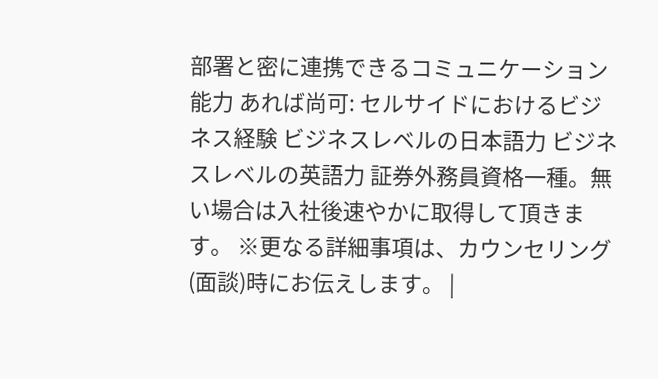部署と密に連携できるコミュニケーション能力 あれば尚可: セルサイドにおけるビジネス経験 ビジネスレベルの日本語力 ビジネスレベルの英語力 証券外務員資格一種。無い場合は入社後速やかに取得して頂きます。 ※更なる詳細事項は、カウンセリング(面談)時にお伝えします。 |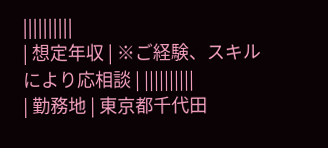||||||||||
| 想定年収 | ※ご経験、スキルにより応相談 | ||||||||||
| 勤務地 | 東京都千代田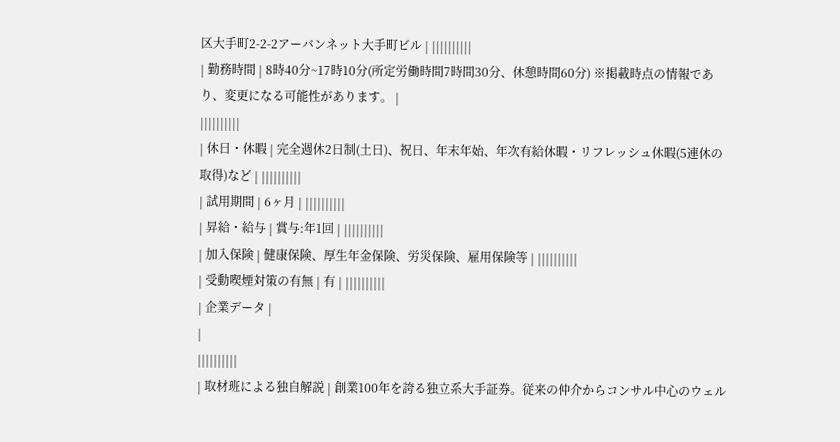区大手町2-2-2アーバンネット大手町ビル | ||||||||||
| 勤務時間 | 8時40分~17時10分(所定労働時間7時間30分、休憩時間60分) ※掲載時点の情報であり、変更になる可能性があります。 |
||||||||||
| 休日・休暇 | 完全週休2日制(土日)、祝日、年末年始、年次有給休暇・リフレッシュ休暇(5連休の取得)など | ||||||||||
| 試用期間 | 6ヶ月 | ||||||||||
| 昇給・給与 | 賞与:年1回 | ||||||||||
| 加入保険 | 健康保険、厚生年金保険、労災保険、雇用保険等 | ||||||||||
| 受動喫煙対策の有無 | 有 | ||||||||||
| 企業データ |
|
||||||||||
| 取材班による独自解説 | 創業100年を誇る独立系大手証券。従来の仲介からコンサル中心のウェル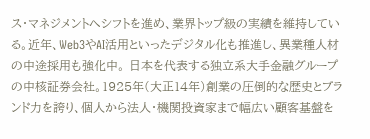ス・マネジメントへシフトを進め、業界トップ級の実績を維持している。近年、Web3やAI活用といったデジタル化も推進し、異業種人材の中途採用も強化中。 日本を代表する独立系大手金融グループの中核証券会社。1925年(大正14年)創業の圧倒的な歴史とブランド力を誇り、個人から法人・機関投資家まで幅広い顧客基盤を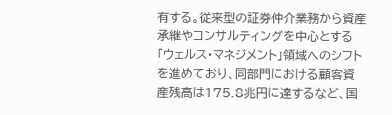有する。従来型の証券仲介業務から資産承継やコンサルティングを中心とする「ウェルス・マネジメント」領域へのシフトを進めており、同部門における顧客資産残高は175.8兆円に達するなど、国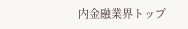内金融業界トップ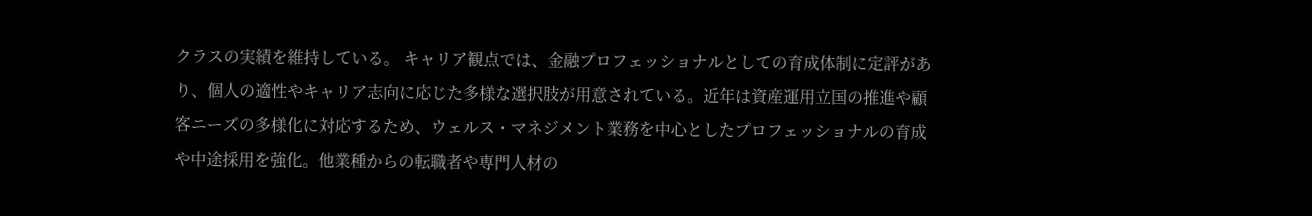クラスの実績を維持している。 キャリア観点では、金融プロフェッショナルとしての育成体制に定評があり、個人の適性やキャリア志向に応じた多様な選択肢が用意されている。近年は資産運用立国の推進や顧客ニーズの多様化に対応するため、ウェルス・マネジメント業務を中心としたプロフェッショナルの育成や中途採用を強化。他業種からの転職者や専門人材の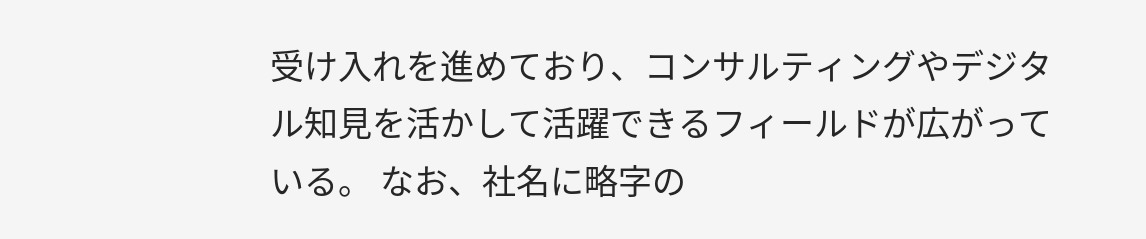受け入れを進めており、コンサルティングやデジタル知見を活かして活躍できるフィールドが広がっている。 なお、社名に略字の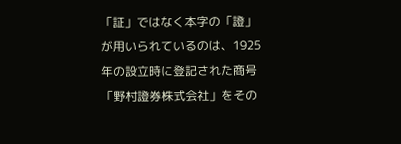「証」ではなく本字の「證」が用いられているのは、1925年の設立時に登記された商号「野村證券株式会社」をその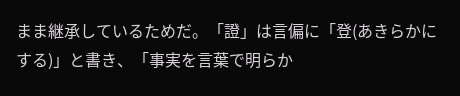まま継承しているためだ。「證」は言偏に「登(あきらかにする)」と書き、「事実を言葉で明らか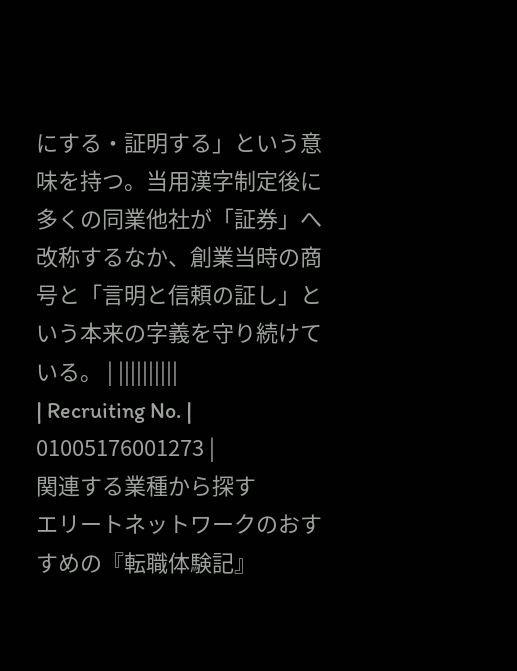にする・証明する」という意味を持つ。当用漢字制定後に多くの同業他社が「証券」へ改称するなか、創業当時の商号と「言明と信頼の証し」という本来の字義を守り続けている。 | ||||||||||
| Recruiting No. | 01005176001273 |
関連する業種から探す
エリートネットワークのおすすめの『転職体験記』